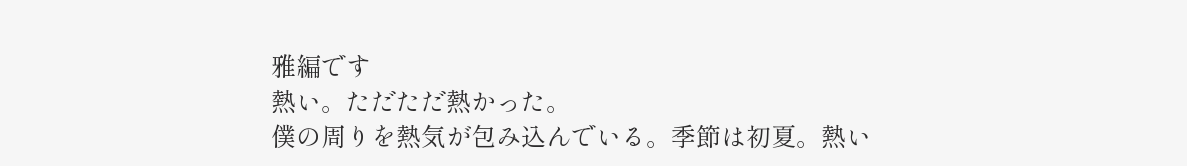雅編です
熱い。ただただ熱かった。
僕の周りを熱気が包み込んでいる。季節は初夏。熱い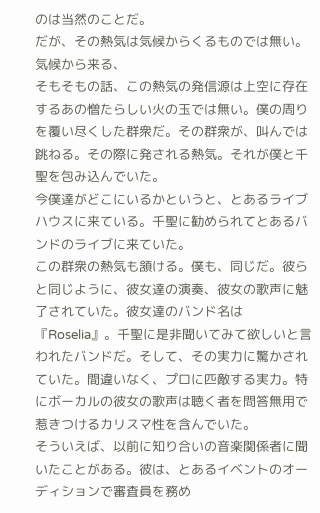のは当然のことだ。
だが、その熱気は気候からくるものでは無い。気候から来る、
そもそもの話、この熱気の発信源は上空に存在するあの憎たらしい火の玉では無い。僕の周りを覆い尽くした群衆だ。その群衆が、叫んでは跳ねる。その際に発される熱気。それが僕と千聖を包み込んでいた。
今僕達がどこにいるかというと、とあるライブハウスに来ている。千聖に勧められてとあるバンドのライブに来ていた。
この群衆の熱気も頷ける。僕も、同じだ。彼らと同じように、彼女達の演奏、彼女の歌声に魅了されていた。彼女達のバンド名は『Roselia』。千聖に是非聞いてみて欲しいと言われたバンドだ。そして、その実力に驚かされていた。間違いなく、プロに匹敵する実力。特にボーカルの彼女の歌声は聴く者を問答無用で惹きつけるカリスマ性を含んでいた。
そういえば、以前に知り合いの音楽関係者に聞いたことがある。彼は、とあるイベントのオーディションで審査員を務め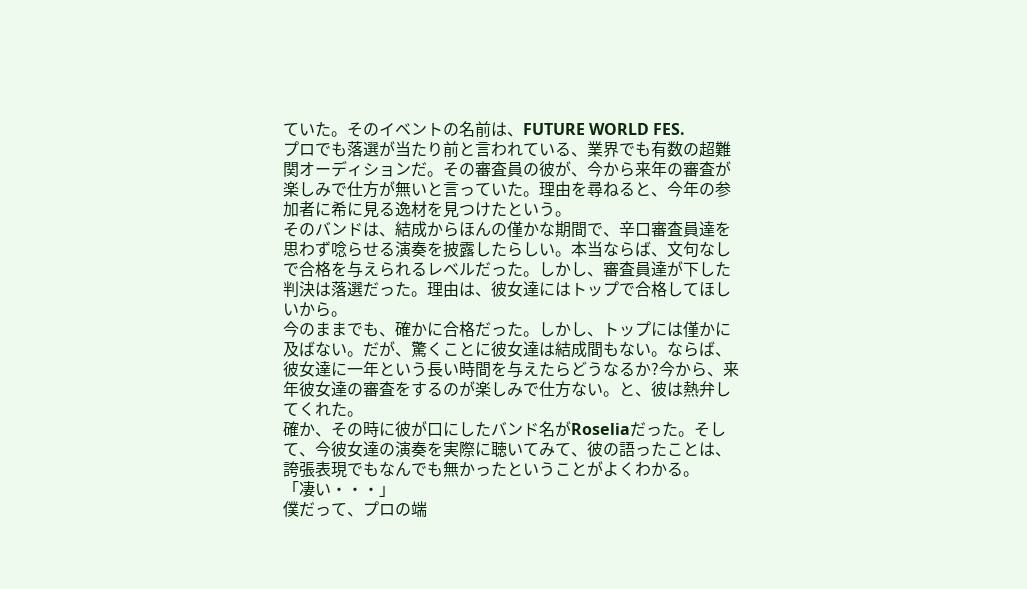ていた。そのイベントの名前は、FUTURE WORLD FES.
プロでも落選が当たり前と言われている、業界でも有数の超難関オーディションだ。その審査員の彼が、今から来年の審査が楽しみで仕方が無いと言っていた。理由を尋ねると、今年の参加者に希に見る逸材を見つけたという。
そのバンドは、結成からほんの僅かな期間で、辛口審査員達を思わず唸らせる演奏を披露したらしい。本当ならば、文句なしで合格を与えられるレベルだった。しかし、審査員達が下した判決は落選だった。理由は、彼女達にはトップで合格してほしいから。
今のままでも、確かに合格だった。しかし、トップには僅かに及ばない。だが、驚くことに彼女達は結成間もない。ならば、彼女達に一年という長い時間を与えたらどうなるか?今から、来年彼女達の審査をするのが楽しみで仕方ない。と、彼は熱弁してくれた。
確か、その時に彼が口にしたバンド名がRoseliaだった。そして、今彼女達の演奏を実際に聴いてみて、彼の語ったことは、誇張表現でもなんでも無かったということがよくわかる。
「凄い・・・」
僕だって、プロの端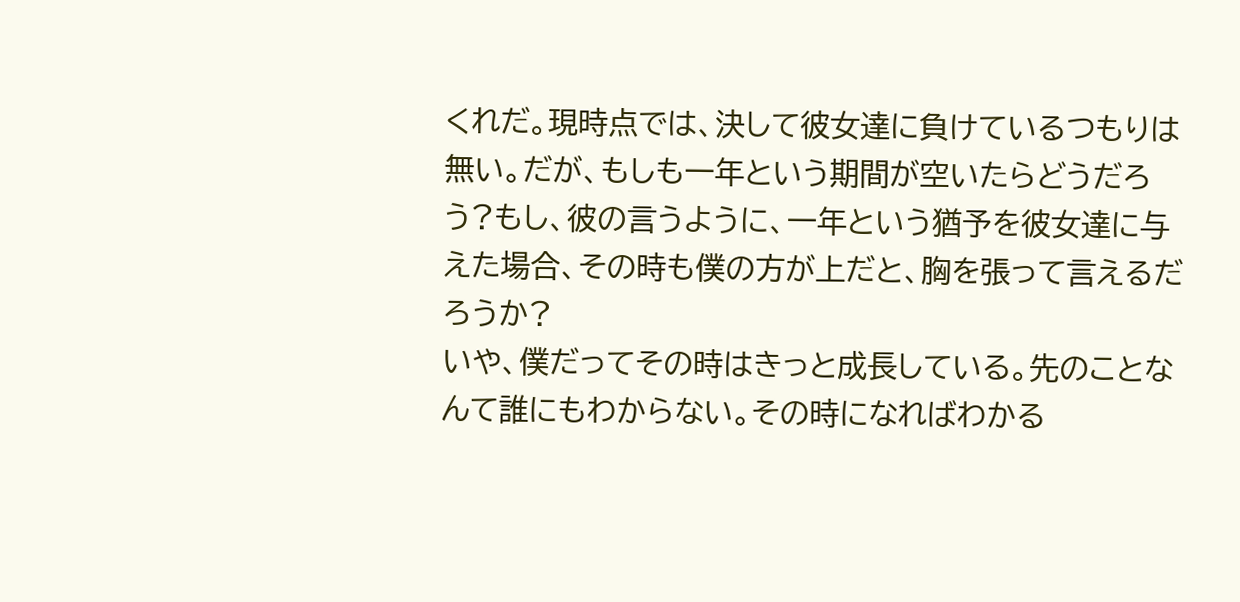くれだ。現時点では、決して彼女達に負けているつもりは無い。だが、もしも一年という期間が空いたらどうだろう?もし、彼の言うように、一年という猶予を彼女達に与えた場合、その時も僕の方が上だと、胸を張って言えるだろうか?
いや、僕だってその時はきっと成長している。先のことなんて誰にもわからない。その時になればわかる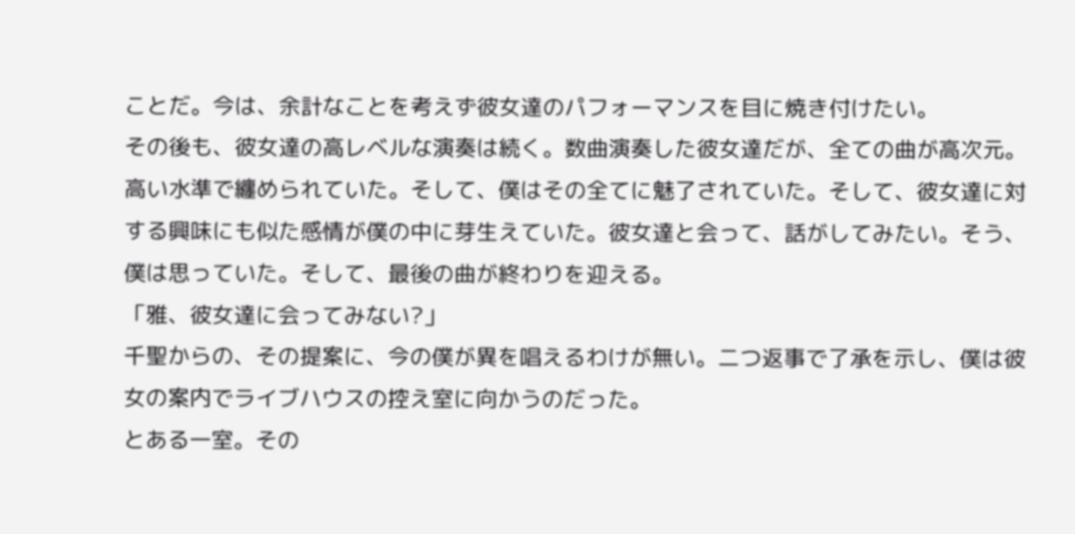ことだ。今は、余計なことを考えず彼女達のパフォーマンスを目に焼き付けたい。
その後も、彼女達の高レベルな演奏は続く。数曲演奏した彼女達だが、全ての曲が高次元。高い水準で纏められていた。そして、僕はその全てに魅了されていた。そして、彼女達に対する興味にも似た感情が僕の中に芽生えていた。彼女達と会って、話がしてみたい。そう、僕は思っていた。そして、最後の曲が終わりを迎える。
「雅、彼女達に会ってみない?」
千聖からの、その提案に、今の僕が異を唱えるわけが無い。二つ返事で了承を示し、僕は彼女の案内でライブハウスの控え室に向かうのだった。
とある一室。その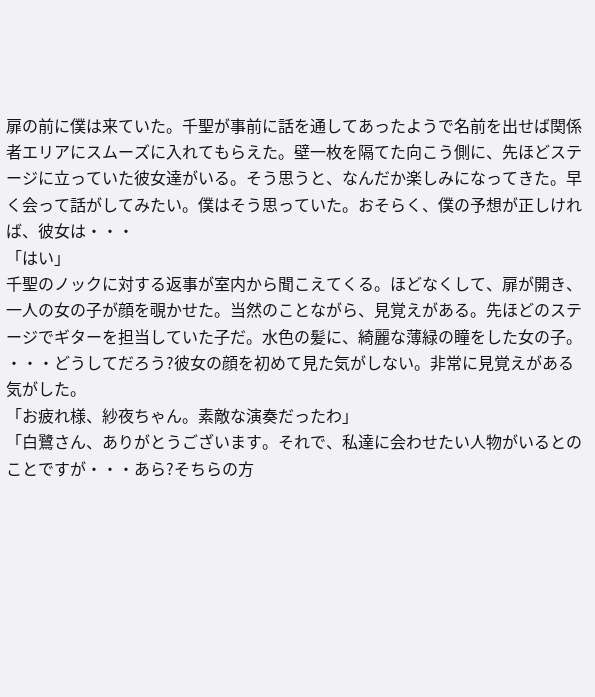扉の前に僕は来ていた。千聖が事前に話を通してあったようで名前を出せば関係者エリアにスムーズに入れてもらえた。壁一枚を隔てた向こう側に、先ほどステージに立っていた彼女達がいる。そう思うと、なんだか楽しみになってきた。早く会って話がしてみたい。僕はそう思っていた。おそらく、僕の予想が正しければ、彼女は・・・
「はい」
千聖のノックに対する返事が室内から聞こえてくる。ほどなくして、扉が開き、一人の女の子が顔を覗かせた。当然のことながら、見覚えがある。先ほどのステージでギターを担当していた子だ。水色の髪に、綺麗な薄緑の瞳をした女の子。
・・・どうしてだろう?彼女の顔を初めて見た気がしない。非常に見覚えがある気がした。
「お疲れ様、紗夜ちゃん。素敵な演奏だったわ」
「白鷺さん、ありがとうございます。それで、私達に会わせたい人物がいるとのことですが・・・あら?そちらの方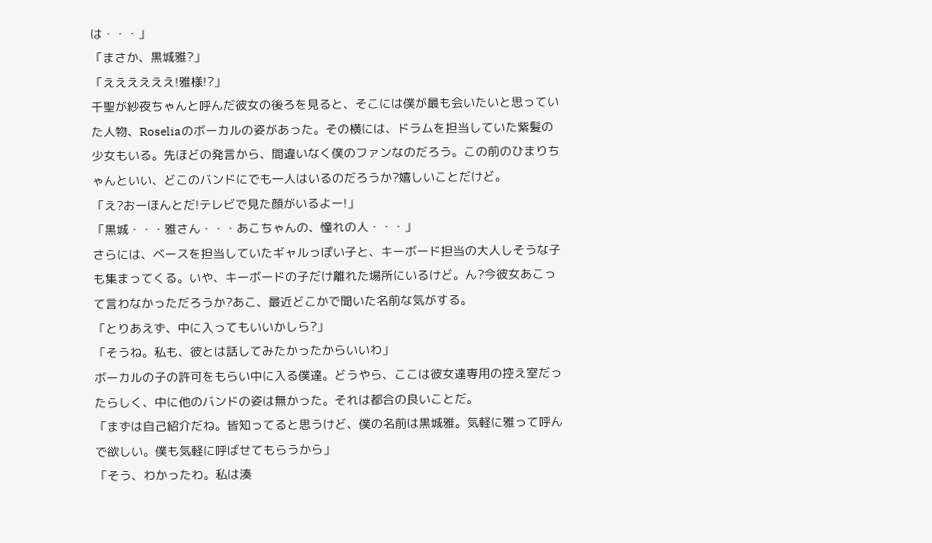は・・・」
「まさか、黒城雅?」
「ええええええ!雅様!?」
千聖が紗夜ちゃんと呼んだ彼女の後ろを見ると、そこには僕が最も会いたいと思っていた人物、Roseliaのボーカルの姿があった。その横には、ドラムを担当していた紫髪の少女もいる。先ほどの発言から、間違いなく僕のファンなのだろう。この前のひまりちゃんといい、どこのバンドにでも一人はいるのだろうか?嬉しいことだけど。
「え?おーほんとだ!テレビで見た顔がいるよー!」
「黒城・・・雅さん・・・あこちゃんの、憧れの人・・・」
さらには、ベースを担当していたギャルっぽい子と、キーボード担当の大人しそうな子も集まってくる。いや、キーボードの子だけ離れた場所にいるけど。ん?今彼女あこって言わなかっただろうか?あこ、最近どこかで聞いた名前な気がする。
「とりあえず、中に入ってもいいかしら?」
「そうね。私も、彼とは話してみたかったからいいわ」
ボーカルの子の許可をもらい中に入る僕達。どうやら、ここは彼女達専用の控え室だったらしく、中に他のバンドの姿は無かった。それは都合の良いことだ。
「まずは自己紹介だね。皆知ってると思うけど、僕の名前は黒城雅。気軽に雅って呼んで欲しい。僕も気軽に呼ばせてもらうから」
「そう、わかったわ。私は湊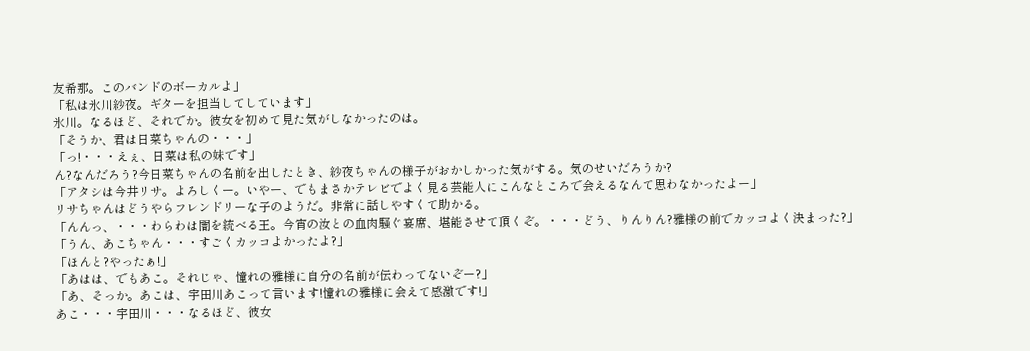友希那。このバンドのボーカルよ」
「私は氷川紗夜。ギターを担当してしています」
氷川。なるほど、それでか。彼女を初めて見た気がしなかったのは。
「そうか、君は日菜ちゃんの・・・」
「っ!・・・えぇ、日菜は私の妹です」
ん?なんだろう?今日菜ちゃんの名前を出したとき、紗夜ちゃんの様子がおかしかった気がする。気のせいだろうか?
「アタシは今井リサ。よろしくー。いやー、でもまさかテレビでよく見る芸能人にこんなところで会えるなんて思わなかったよー」
リサちゃんはどうやらフレンドリーな子のようだ。非常に話しやすくて助かる。
「んんっ、・・・わらわは闇を統べる王。今宵の汝との血肉騒ぐ宴席、堪能させて頂くぞ。・・・どう、りんりん?雅様の前でカッコよく決まった?」
「うん、あこちゃん・・・すごくカッコよかったよ?」
「ほんと?やったぁ!」
「あはは、でもあこ。それじゃ、憧れの雅様に自分の名前が伝わってないぞー?」
「あ、そっか。あこは、宇田川あこって言います!憧れの雅様に会えて感激です!」
あこ・・・宇田川・・・なるほど、彼女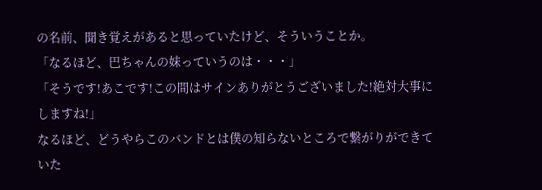の名前、聞き覚えがあると思っていたけど、そういうことか。
「なるほど、巴ちゃんの妹っていうのは・・・」
「そうです!あこです!この間はサインありがとうございました!絶対大事にしますね!」
なるほど、どうやらこのバンドとは僕の知らないところで繋がりができていた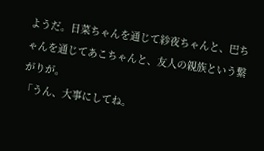ようだ。日菜ちゃんを通じて紗夜ちゃんと、巴ちゃんを通じてあこちゃんと、友人の親族という繋がりが。
「うん、大事にしてね。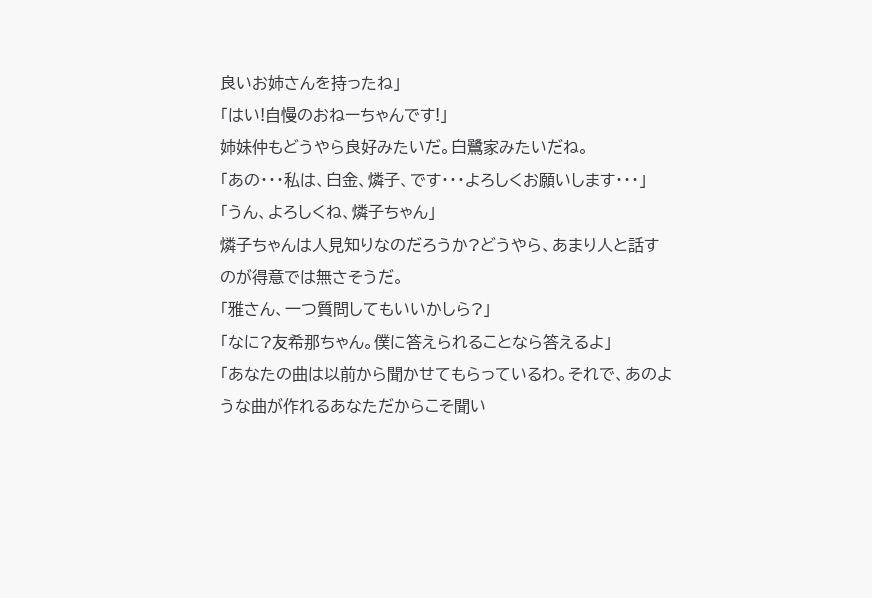良いお姉さんを持ったね」
「はい!自慢のおねーちゃんです!」
姉妹仲もどうやら良好みたいだ。白鷺家みたいだね。
「あの・・・私は、白金、燐子、です・・・よろしくお願いします・・・」
「うん、よろしくね、燐子ちゃん」
燐子ちゃんは人見知りなのだろうか?どうやら、あまり人と話すのが得意では無さそうだ。
「雅さん、一つ質問してもいいかしら?」
「なに?友希那ちゃん。僕に答えられることなら答えるよ」
「あなたの曲は以前から聞かせてもらっているわ。それで、あのような曲が作れるあなただからこそ聞い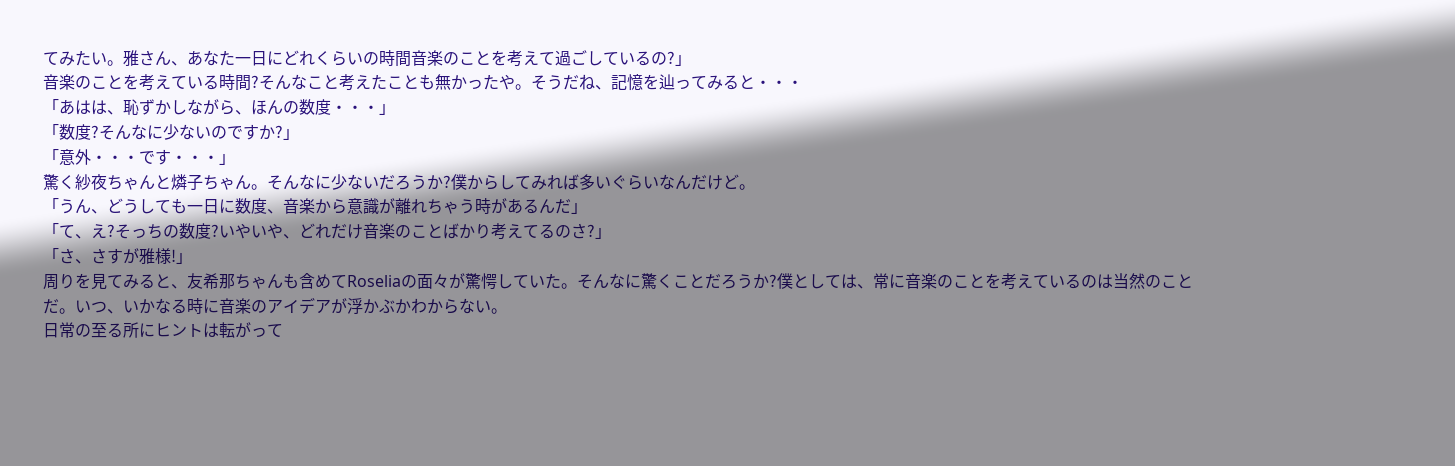てみたい。雅さん、あなた一日にどれくらいの時間音楽のことを考えて過ごしているの?」
音楽のことを考えている時間?そんなこと考えたことも無かったや。そうだね、記憶を辿ってみると・・・
「あはは、恥ずかしながら、ほんの数度・・・」
「数度?そんなに少ないのですか?」
「意外・・・です・・・」
驚く紗夜ちゃんと燐子ちゃん。そんなに少ないだろうか?僕からしてみれば多いぐらいなんだけど。
「うん、どうしても一日に数度、音楽から意識が離れちゃう時があるんだ」
「て、え?そっちの数度?いやいや、どれだけ音楽のことばかり考えてるのさ?」
「さ、さすが雅様!」
周りを見てみると、友希那ちゃんも含めてRoseliaの面々が驚愕していた。そんなに驚くことだろうか?僕としては、常に音楽のことを考えているのは当然のことだ。いつ、いかなる時に音楽のアイデアが浮かぶかわからない。
日常の至る所にヒントは転がって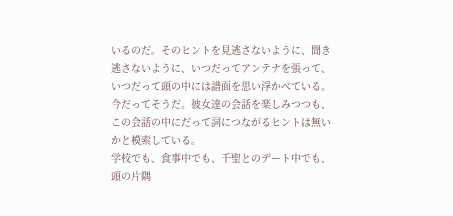いるのだ。そのヒントを見逃さないように、聞き逃さないように、いつだってアンテナを張って、いつだって頭の中には譜面を思い浮かべている。今だってそうだ。彼女達の会話を楽しみつつも、この会話の中にだって詞につながるヒントは無いかと模索している。
学校でも、食事中でも、千聖とのデート中でも、頭の片隅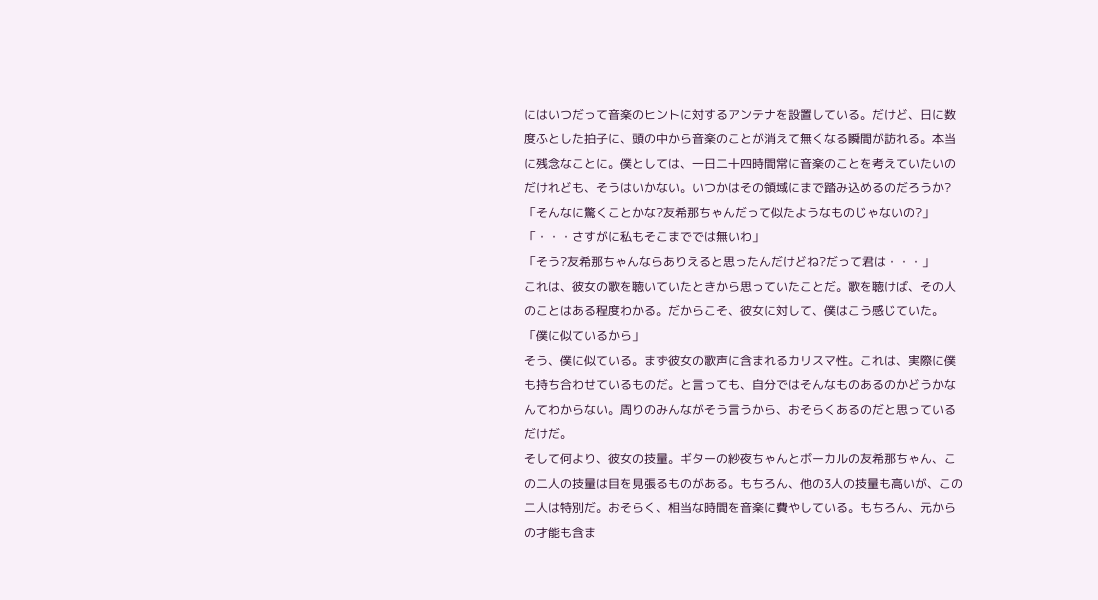にはいつだって音楽のヒントに対するアンテナを設置している。だけど、日に数度ふとした拍子に、頭の中から音楽のことが消えて無くなる瞬間が訪れる。本当に残念なことに。僕としては、一日二十四時間常に音楽のことを考えていたいのだけれども、そうはいかない。いつかはその領域にまで踏み込めるのだろうか?
「そんなに驚くことかな?友希那ちゃんだって似たようなものじゃないの?」
「・・・さすがに私もそこまででは無いわ」
「そう?友希那ちゃんならありえると思ったんだけどね?だって君は・・・」
これは、彼女の歌を聴いていたときから思っていたことだ。歌を聴けば、その人のことはある程度わかる。だからこそ、彼女に対して、僕はこう感じていた。
「僕に似ているから」
そう、僕に似ている。まず彼女の歌声に含まれるカリスマ性。これは、実際に僕も持ち合わせているものだ。と言っても、自分ではそんなものあるのかどうかなんてわからない。周りのみんながそう言うから、おそらくあるのだと思っているだけだ。
そして何より、彼女の技量。ギターの紗夜ちゃんとボーカルの友希那ちゃん、この二人の技量は目を見張るものがある。もちろん、他の3人の技量も高いが、この二人は特別だ。おそらく、相当な時間を音楽に費やしている。もちろん、元からの才能も含ま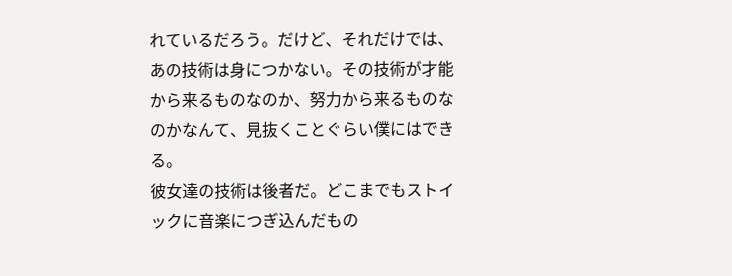れているだろう。だけど、それだけでは、あの技術は身につかない。その技術が才能から来るものなのか、努力から来るものなのかなんて、見抜くことぐらい僕にはできる。
彼女達の技術は後者だ。どこまでもストイックに音楽につぎ込んだもの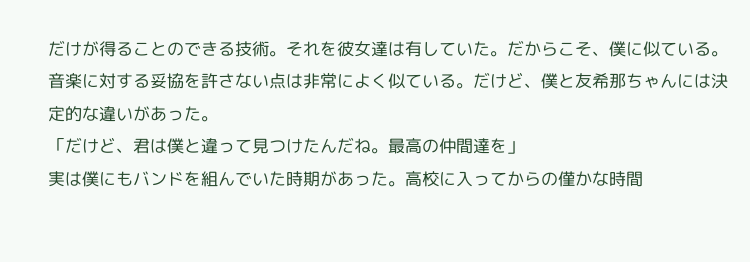だけが得ることのできる技術。それを彼女達は有していた。だからこそ、僕に似ている。音楽に対する妥協を許さない点は非常によく似ている。だけど、僕と友希那ちゃんには決定的な違いがあった。
「だけど、君は僕と違って見つけたんだね。最高の仲間達を」
実は僕にもバンドを組んでいた時期があった。高校に入ってからの僅かな時間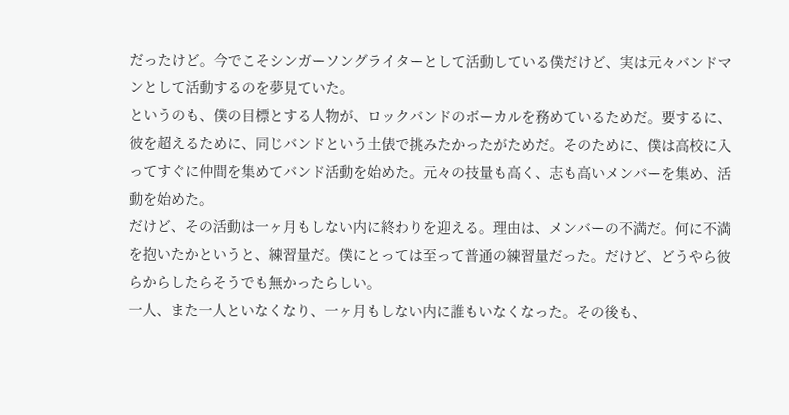だったけど。今でこそシンガーソングライターとして活動している僕だけど、実は元々バンドマンとして活動するのを夢見ていた。
というのも、僕の目標とする人物が、ロックバンドのボーカルを務めているためだ。要するに、彼を超えるために、同じバンドという土俵で挑みたかったがためだ。そのために、僕は高校に入ってすぐに仲間を集めてバンド活動を始めた。元々の技量も高く、志も高いメンバーを集め、活動を始めた。
だけど、その活動は一ヶ月もしない内に終わりを迎える。理由は、メンバーの不満だ。何に不満を抱いたかというと、練習量だ。僕にとっては至って普通の練習量だった。だけど、どうやら彼らからしたらそうでも無かったらしい。
一人、また一人といなくなり、一ヶ月もしない内に誰もいなくなった。その後も、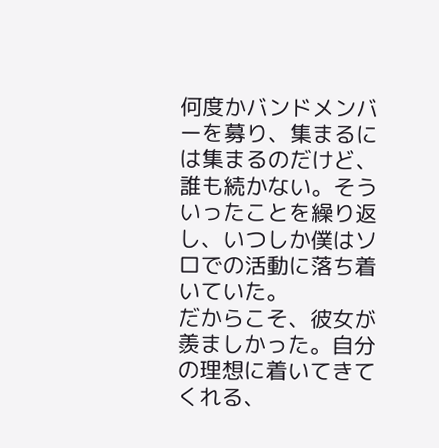何度かバンドメンバーを募り、集まるには集まるのだけど、誰も続かない。そういったことを繰り返し、いつしか僕はソロでの活動に落ち着いていた。
だからこそ、彼女が羨ましかった。自分の理想に着いてきてくれる、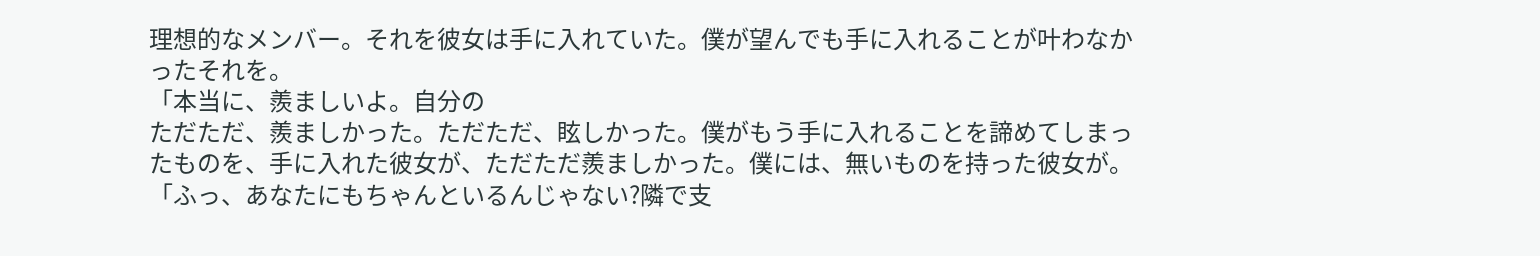理想的なメンバー。それを彼女は手に入れていた。僕が望んでも手に入れることが叶わなかったそれを。
「本当に、羨ましいよ。自分の
ただただ、羨ましかった。ただただ、眩しかった。僕がもう手に入れることを諦めてしまったものを、手に入れた彼女が、ただただ羨ましかった。僕には、無いものを持った彼女が。
「ふっ、あなたにもちゃんといるんじゃない?隣で支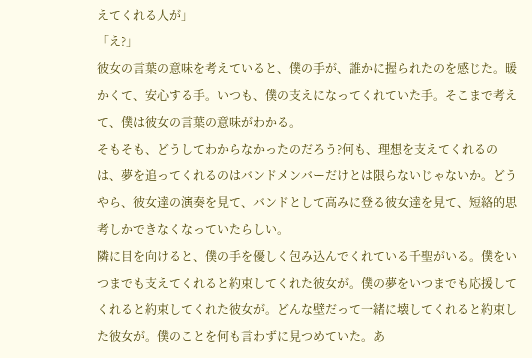えてくれる人が」
「え?」
彼女の言葉の意味を考えていると、僕の手が、誰かに握られたのを感じた。暖かくて、安心する手。いつも、僕の支えになってくれていた手。そこまで考えて、僕は彼女の言葉の意味がわかる。
そもそも、どうしてわからなかったのだろう?何も、理想を支えてくれるのは、夢を追ってくれるのはバンドメンバーだけとは限らないじゃないか。どうやら、彼女達の演奏を見て、バンドとして高みに登る彼女達を見て、短絡的思考しかできなくなっていたらしい。
隣に目を向けると、僕の手を優しく包み込んでくれている千聖がいる。僕をいつまでも支えてくれると約束してくれた彼女が。僕の夢をいつまでも応援してくれると約束してくれた彼女が。どんな壁だって一緒に壊してくれると約束した彼女が。僕のことを何も言わずに見つめていた。あ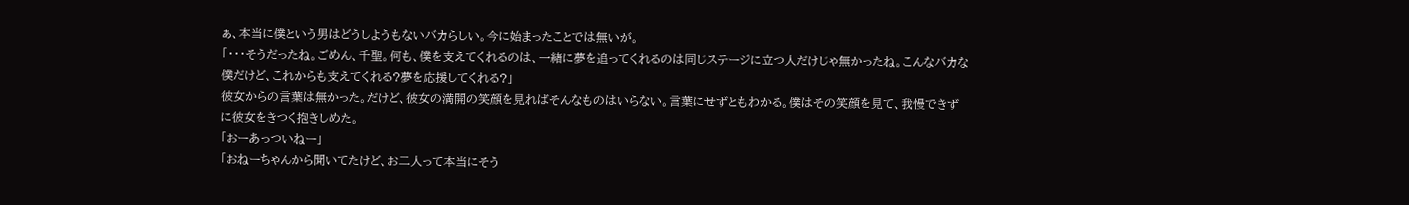ぁ、本当に僕という男はどうしようもないバカらしい。今に始まったことでは無いが。
「・・・そうだったね。ごめん、千聖。何も、僕を支えてくれるのは、一緒に夢を追ってくれるのは同じステージに立つ人だけじゃ無かったね。こんなバカな僕だけど、これからも支えてくれる?夢を応援してくれる?」
彼女からの言葉は無かった。だけど、彼女の満開の笑顔を見ればそんなものはいらない。言葉にせずともわかる。僕はその笑顔を見て、我慢できずに彼女をきつく抱きしめた。
「おーあっついねー」
「おねーちゃんから聞いてたけど、お二人って本当にそう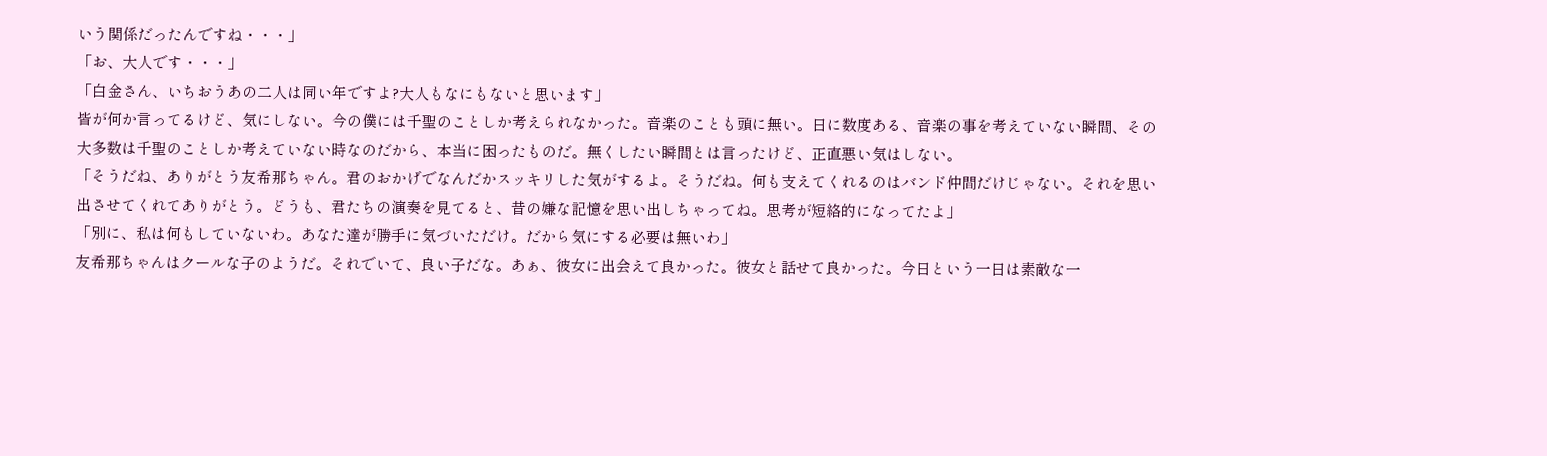いう関係だったんですね・・・」
「お、大人です・・・」
「白金さん、いちおうあの二人は同い年ですよ?大人もなにもないと思います」
皆が何か言ってるけど、気にしない。今の僕には千聖のことしか考えられなかった。音楽のことも頭に無い。日に数度ある、音楽の事を考えていない瞬間、その大多数は千聖のことしか考えていない時なのだから、本当に困ったものだ。無くしたい瞬間とは言ったけど、正直悪い気はしない。
「そうだね、ありがとう友希那ちゃん。君のおかげでなんだかスッキリした気がするよ。そうだね。何も支えてくれるのはバンド仲間だけじゃない。それを思い出させてくれてありがとう。どうも、君たちの演奏を見てると、昔の嫌な記憶を思い出しちゃってね。思考が短絡的になってたよ」
「別に、私は何もしていないわ。あなた達が勝手に気づいただけ。だから気にする必要は無いわ」
友希那ちゃんはクールな子のようだ。それでいて、良い子だな。あぁ、彼女に出会えて良かった。彼女と話せて良かった。今日という一日は素敵な一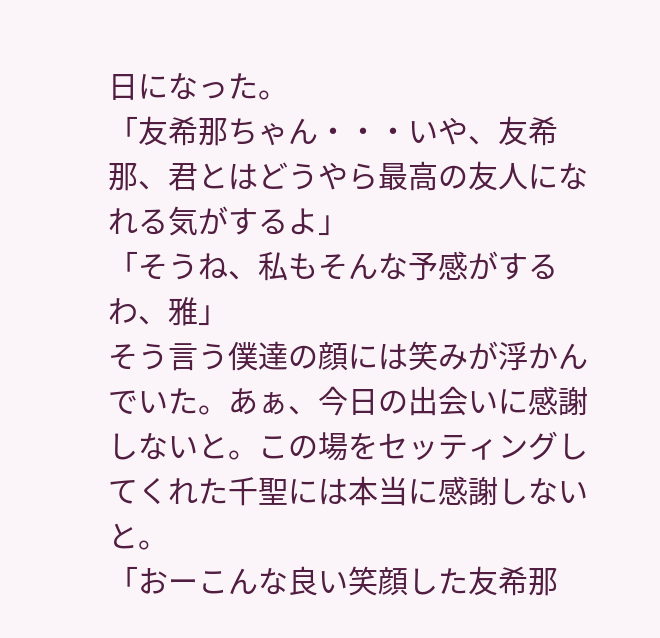日になった。
「友希那ちゃん・・・いや、友希那、君とはどうやら最高の友人になれる気がするよ」
「そうね、私もそんな予感がするわ、雅」
そう言う僕達の顔には笑みが浮かんでいた。あぁ、今日の出会いに感謝しないと。この場をセッティングしてくれた千聖には本当に感謝しないと。
「おーこんな良い笑顔した友希那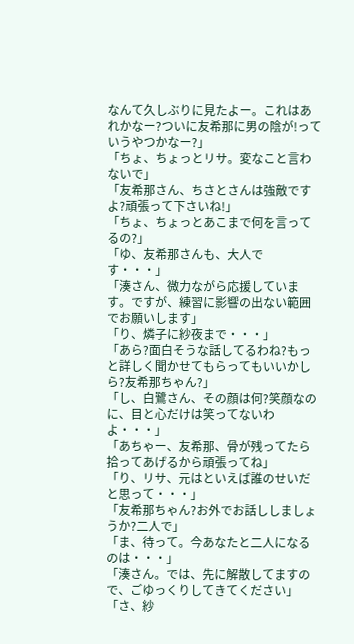なんて久しぶりに見たよー。これはあれかなー?ついに友希那に男の陰が!っていうやつかなー?」
「ちょ、ちょっとリサ。変なこと言わないで」
「友希那さん、ちさとさんは強敵ですよ?頑張って下さいね!」
「ちょ、ちょっとあこまで何を言ってるの?」
「ゆ、友希那さんも、大人です・・・」
「湊さん、微力ながら応援しています。ですが、練習に影響の出ない範囲でお願いします」
「り、燐子に紗夜まで・・・」
「あら?面白そうな話してるわね?もっと詳しく聞かせてもらってもいいかしら?友希那ちゃん?」
「し、白鷺さん、その顔は何?笑顔なのに、目と心だけは笑ってないわよ・・・」
「あちゃー、友希那、骨が残ってたら拾ってあげるから頑張ってね」
「り、リサ、元はといえば誰のせいだと思って・・・」
「友希那ちゃん?お外でお話ししましょうか?二人で」
「ま、待って。今あなたと二人になるのは・・・」
「湊さん。では、先に解散してますので、ごゆっくりしてきてください」
「さ、紗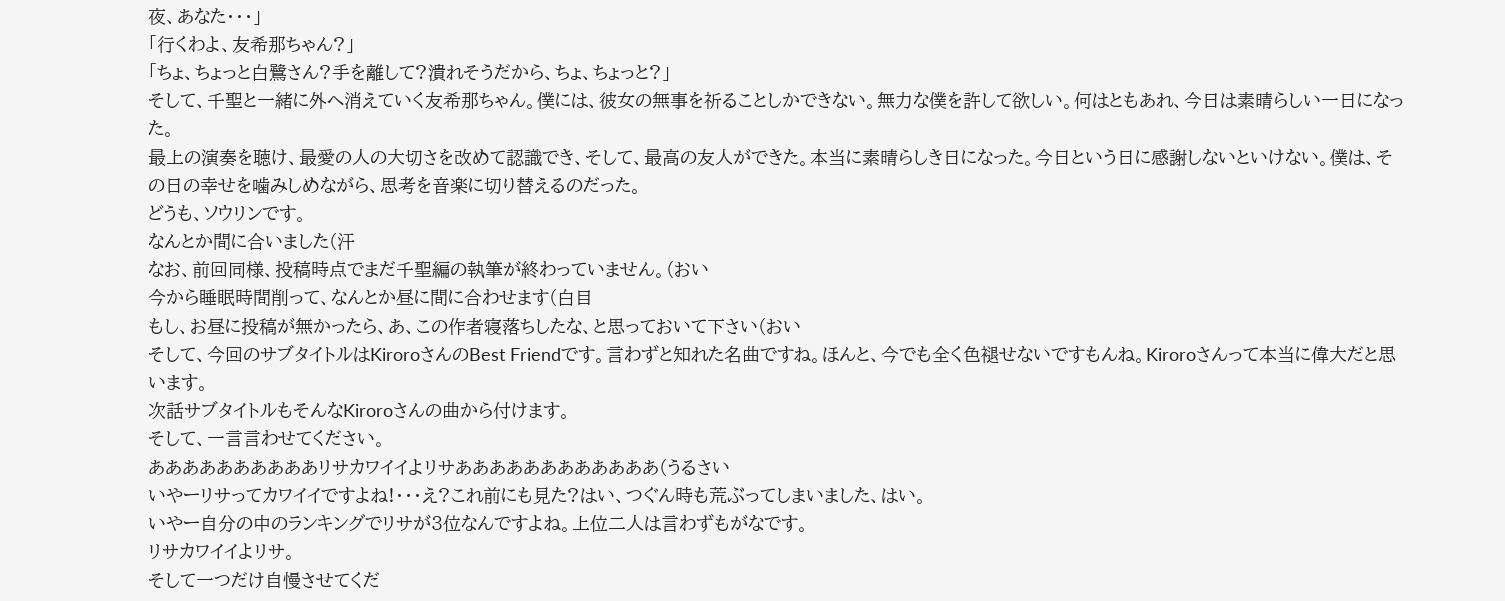夜、あなた・・・」
「行くわよ、友希那ちゃん?」
「ちょ、ちょっと白鷺さん?手を離して?潰れそうだから、ちょ、ちょっと?」
そして、千聖と一緒に外へ消えていく友希那ちゃん。僕には、彼女の無事を祈ることしかできない。無力な僕を許して欲しい。何はともあれ、今日は素晴らしい一日になった。
最上の演奏を聴け、最愛の人の大切さを改めて認識でき、そして、最高の友人ができた。本当に素晴らしき日になった。今日という日に感謝しないといけない。僕は、その日の幸せを噛みしめながら、思考を音楽に切り替えるのだった。
どうも、ソウリンです。
なんとか間に合いました(汗
なお、前回同様、投稿時点でまだ千聖編の執筆が終わっていません。(おい
今から睡眠時間削って、なんとか昼に間に合わせます(白目
もし、お昼に投稿が無かったら、あ、この作者寝落ちしたな、と思っておいて下さい(おい
そして、今回のサブタイトルはKiroroさんのBest Friendです。言わずと知れた名曲ですね。ほんと、今でも全く色褪せないですもんね。Kiroroさんって本当に偉大だと思います。
次話サブタイトルもそんなKiroroさんの曲から付けます。
そして、一言言わせてください。
ああああああああああリサカワイイよリサああああああああああああ(うるさい
いやーリサってカワイイですよね!・・・え?これ前にも見た?はい、つぐん時も荒ぶってしまいました、はい。
いやー自分の中のランキングでリサが3位なんですよね。上位二人は言わずもがなです。
リサカワイイよリサ。
そして一つだけ自慢させてくだ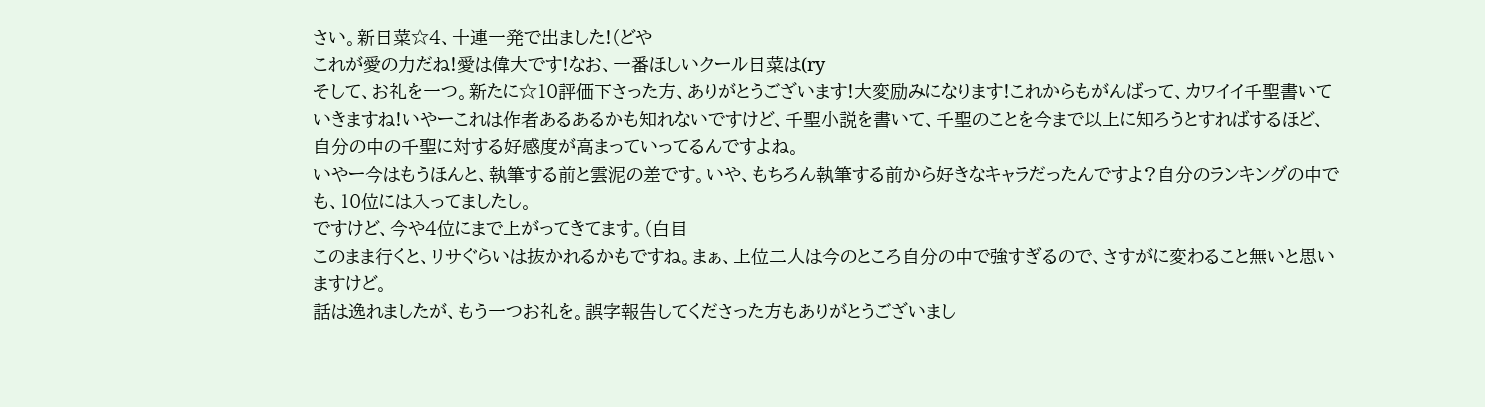さい。新日菜☆4、十連一発で出ました!(どや
これが愛の力だね!愛は偉大です!なお、一番ほしいクール日菜は(ry
そして、お礼を一つ。新たに☆10評価下さった方、ありがとうございます!大変励みになります!これからもがんばって、カワイイ千聖書いていきますね!いやーこれは作者あるあるかも知れないですけど、千聖小説を書いて、千聖のことを今まで以上に知ろうとすればするほど、自分の中の千聖に対する好感度が高まっていってるんですよね。
いやー今はもうほんと、執筆する前と雲泥の差です。いや、もちろん執筆する前から好きなキャラだったんですよ?自分のランキングの中でも、10位には入ってましたし。
ですけど、今や4位にまで上がってきてます。(白目
このまま行くと、リサぐらいは抜かれるかもですね。まぁ、上位二人は今のところ自分の中で強すぎるので、さすがに変わること無いと思いますけど。
話は逸れましたが、もう一つお礼を。誤字報告してくださった方もありがとうございまし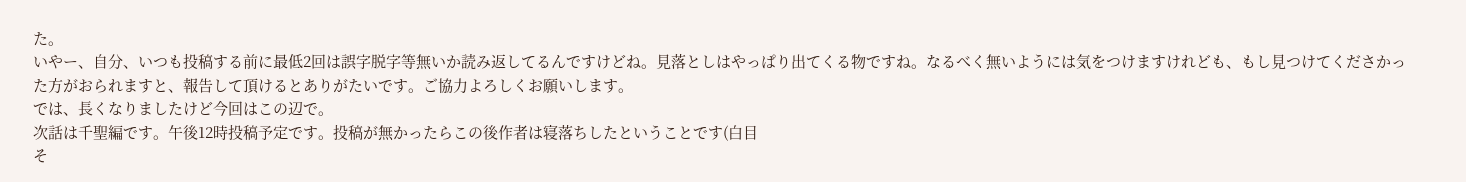た。
いやー、自分、いつも投稿する前に最低2回は誤字脱字等無いか読み返してるんですけどね。見落としはやっぱり出てくる物ですね。なるべく無いようには気をつけますけれども、もし見つけてくださかった方がおられますと、報告して頂けるとありがたいです。ご協力よろしくお願いします。
では、長くなりましたけど今回はこの辺で。
次話は千聖編です。午後12時投稿予定です。投稿が無かったらこの後作者は寝落ちしたということです(白目
そ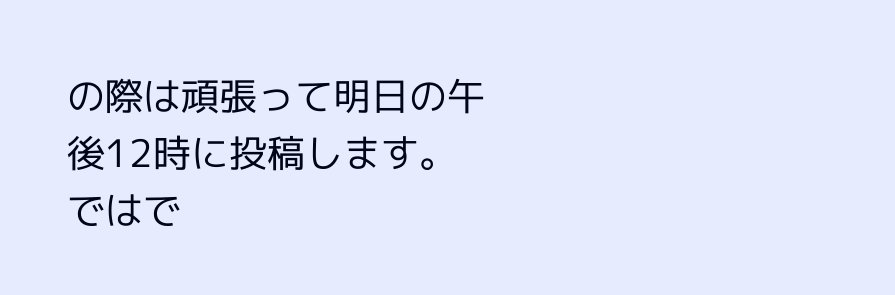の際は頑張って明日の午後12時に投稿します。
ではで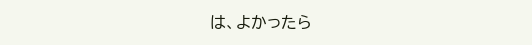は、よかったら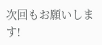次回もお願いします!